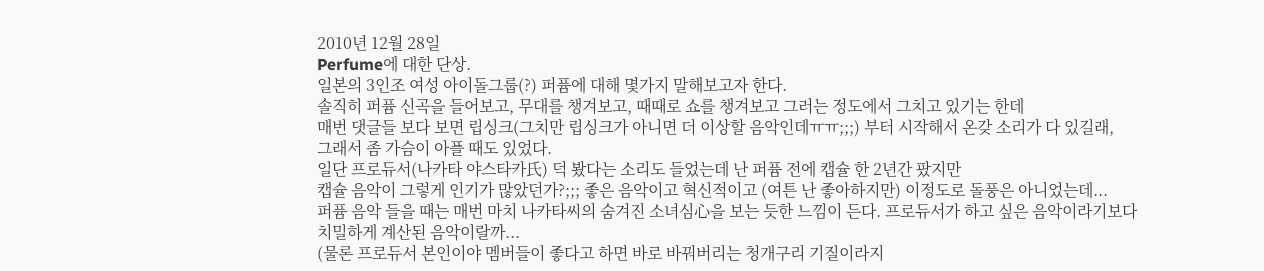2010년 12월 28일
Perfume에 대한 단상.
일본의 3인조 여성 아이돌그룹(?) 퍼퓸에 대해 몇가지 말해보고자 한다.
솔직히 퍼퓸 신곡을 들어보고, 무대를 챙겨보고, 때때로 쇼를 챙겨보고 그러는 정도에서 그치고 있기는 한데
매번 댓글들 보다 보면 립싱크(그치만 립싱크가 아니면 더 이상할 음악인데ㅠㅠ;;;) 부터 시작해서 온갖 소리가 다 있길래,
그래서 좀 가슴이 아플 때도 있었다.
일단 프로듀서(나카타 야스타카氏) 덕 봤다는 소리도 들었는데 난 퍼퓸 전에 캡슐 한 2년간 팠지만
캡슐 음악이 그렇게 인기가 많았던가?;;; 좋은 음악이고 혁신적이고 (여튼 난 좋아하지만) 이정도로 돌풍은 아니었는데...
퍼퓸 음악 들을 때는 매번 마치 나카타씨의 숨겨진 소녀심心을 보는 듯한 느낌이 든다. 프로듀서가 하고 싶은 음악이라기보다
치밀하게 계산된 음악이랄까...
(물론 프로듀서 본인이야 멤버들이 좋다고 하면 바로 바꿔버리는 청개구리 기질이라지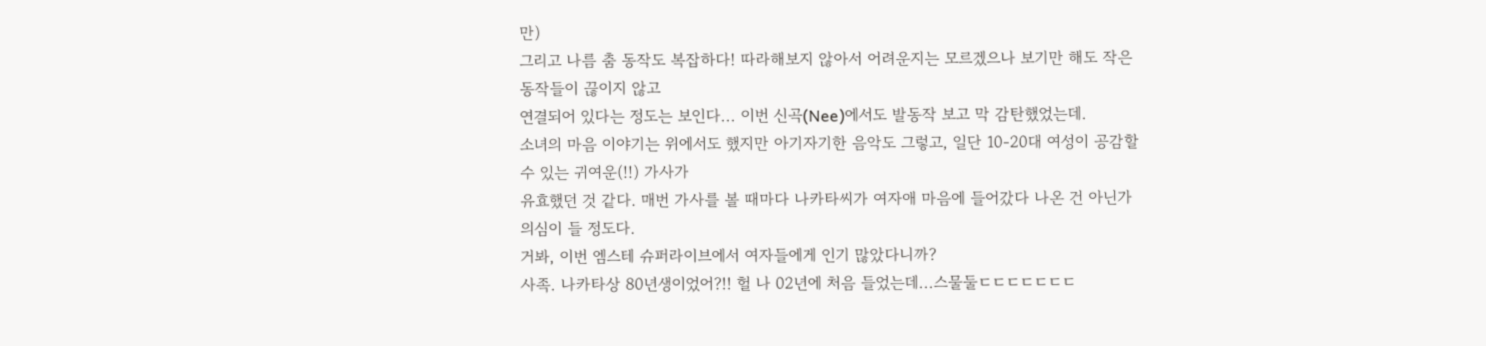만)
그리고 나름 춤 동작도 복잡하다! 따라해보지 않아서 어려운지는 모르겠으나 보기만 해도 작은 동작들이 끊이지 않고
연결되어 있다는 정도는 보인다... 이번 신곡(Nee)에서도 발동작 보고 막 감탄했었는데.
소녀의 마음 이야기는 위에서도 했지만 아기자기한 음악도 그렇고, 일단 10-20대 여성이 공감할 수 있는 귀여운(!!) 가사가
유효했던 것 같다. 매번 가사를 볼 때마다 나카타씨가 여자애 마음에 들어갔다 나온 건 아닌가 의심이 들 정도다.
거봐, 이번 엠스테 슈퍼라이브에서 여자들에게 인기 많았다니까?
사족. 나카타상 80년생이었어?!! 헐 나 02년에 처음 들었는데...스물둘ㄷㄷㄷㄷㄷㄷㄷ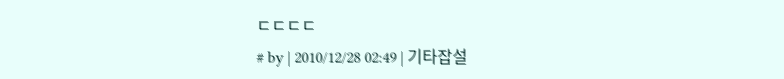ㄷㄷㄷㄷ
# by | 2010/12/28 02:49 | 기타잡설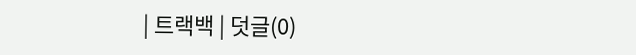| 트랙백 | 덧글(0)